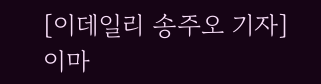[이데일리 송주오 기자] 이마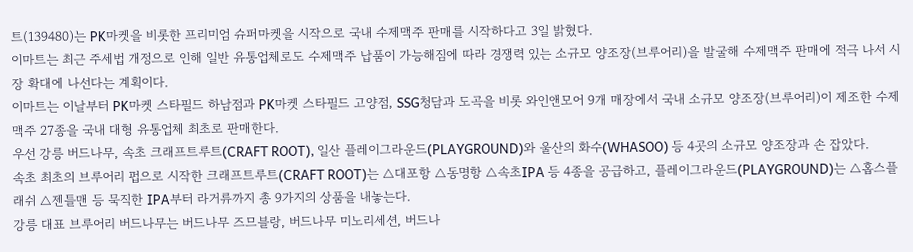트(139480)는 PK마켓을 비롯한 프리미엄 슈퍼마켓을 시작으로 국내 수제맥주 판매를 시작하다고 3일 밝혔다.
이마트는 최근 주세법 개정으로 인해 일반 유통업체로도 수제맥주 납품이 가능해짐에 따라 경쟁력 있는 소규모 양조장(브루어리)을 발굴해 수제맥주 판매에 적극 나서 시장 확대에 나선다는 계획이다.
이마트는 이날부터 PK마켓 스타필드 하남점과 PK마켓 스타필드 고양점, SSG청담과 도곡을 비롯 와인앤모어 9개 매장에서 국내 소규모 양조장(브루어리)이 제조한 수제맥주 27종을 국내 대형 유통업체 최초로 판매한다.
우선 강릉 버드나무, 속초 크래프트루트(CRAFT ROOT), 일산 플레이그라운드(PLAYGROUND)와 울산의 화수(WHASOO) 등 4곳의 소규모 양조장과 손 잡았다.
속초 최초의 브루어리 펍으로 시작한 크래프트루트(CRAFT ROOT)는 △대포항 △동명항 △속초IPA 등 4종을 공급하고, 플레이그라운드(PLAYGROUND)는 △홉스플래쉬 △젠틀맨 등 묵직한 IPA부터 라거류까지 총 9가지의 상품을 내놓는다.
강릉 대표 브루어리 버드나무는 버드나무 즈므블랑, 버드나무 미노리세션, 버드나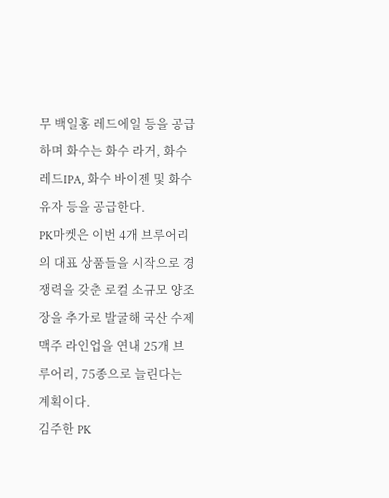무 백일홍 레드에일 등을 공급하며 화수는 화수 라거, 화수 레드IPA, 화수 바이젠 및 화수 유자 등을 공급한다.
PK마켓은 이번 4개 브루어리의 대표 상품들을 시작으로 경쟁력을 갖춘 로컬 소규모 양조장을 추가로 발굴해 국산 수제맥주 라인업을 연내 25개 브루어리, 75종으로 늘린다는 계획이다.
김주한 PK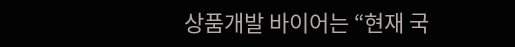상품개발 바이어는 “현재 국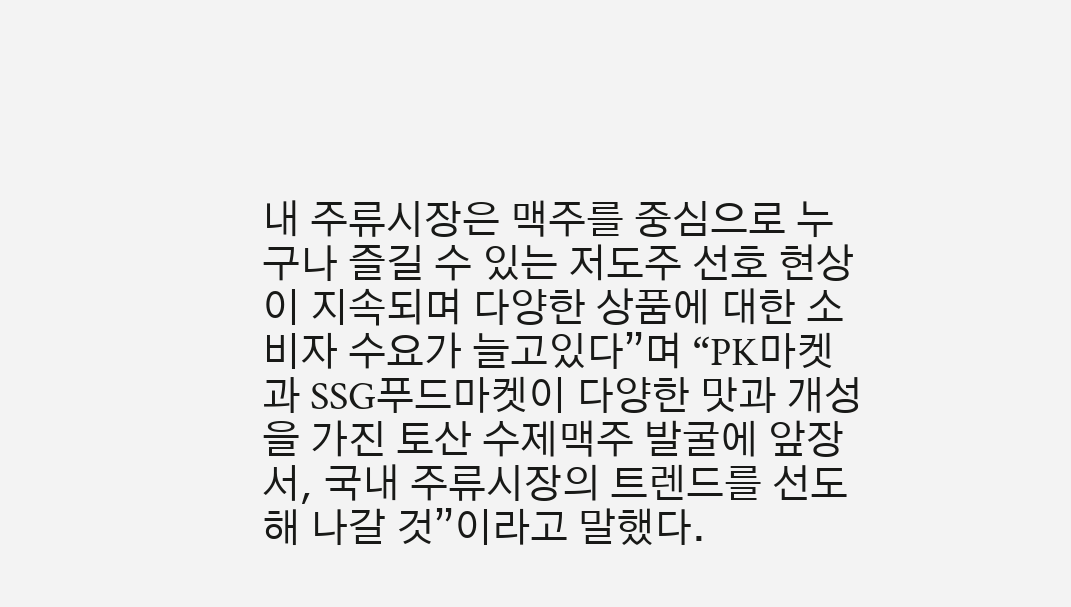내 주류시장은 맥주를 중심으로 누구나 즐길 수 있는 저도주 선호 현상이 지속되며 다양한 상품에 대한 소비자 수요가 늘고있다”며 “PK마켓과 SSG푸드마켓이 다양한 맛과 개성을 가진 토산 수제맥주 발굴에 앞장서, 국내 주류시장의 트렌드를 선도해 나갈 것”이라고 말했다.